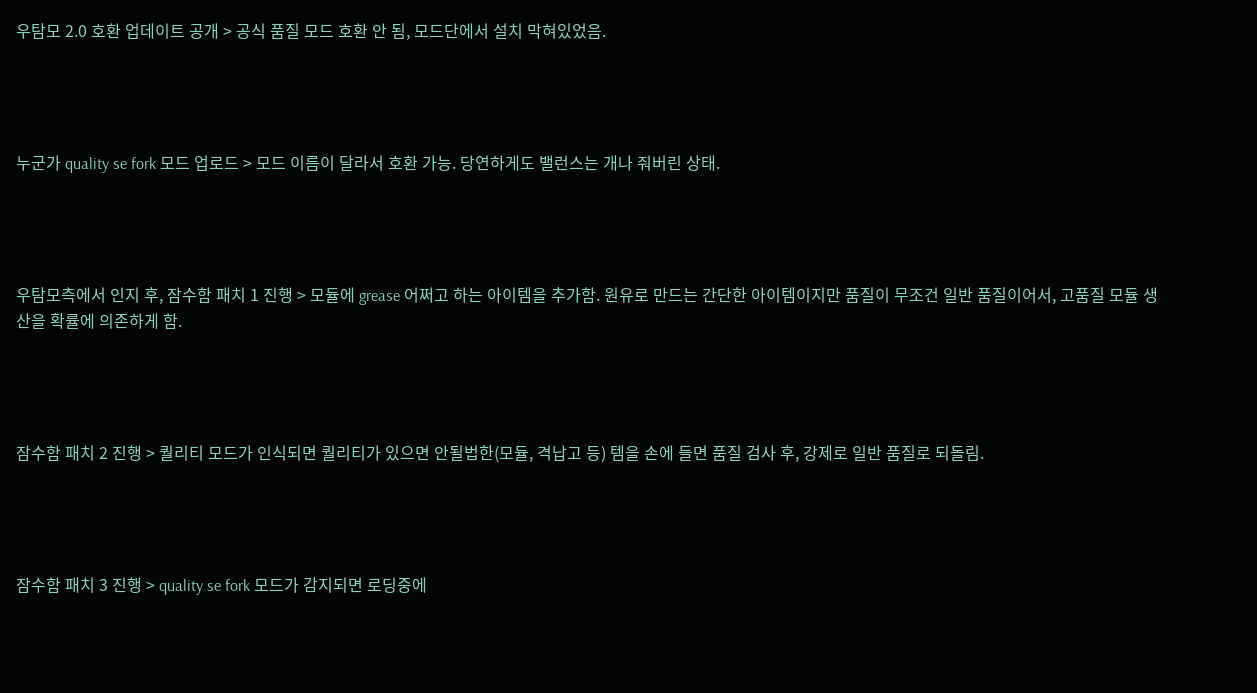우탐모 2.0 호환 업데이트 공개 > 공식 품질 모드 호환 안 됨, 모드단에서 설치 막혀있었음.




누군가 quality se fork 모드 업로드 > 모드 이름이 달라서 호환 가능. 당연하게도 밸런스는 개나 줘버린 상태.




우탐모측에서 인지 후, 잠수함 패치 1 진행 > 모듈에 grease 어쩌고 하는 아이템을 추가함. 원유로 만드는 간단한 아이템이지만 품질이 무조건 일반 품질이어서, 고품질 모듈 생산을 확률에 의존하게 함.




잠수함 패치 2 진행 > 퀄리티 모드가 인식되면 퀄리티가 있으면 안될법한(모듈, 격납고 등) 템을 손에 들면 품질 검사 후, 강제로 일반 품질로 되돌림.




잠수함 패치 3 진행 > quality se fork 모드가 감지되면 로딩중에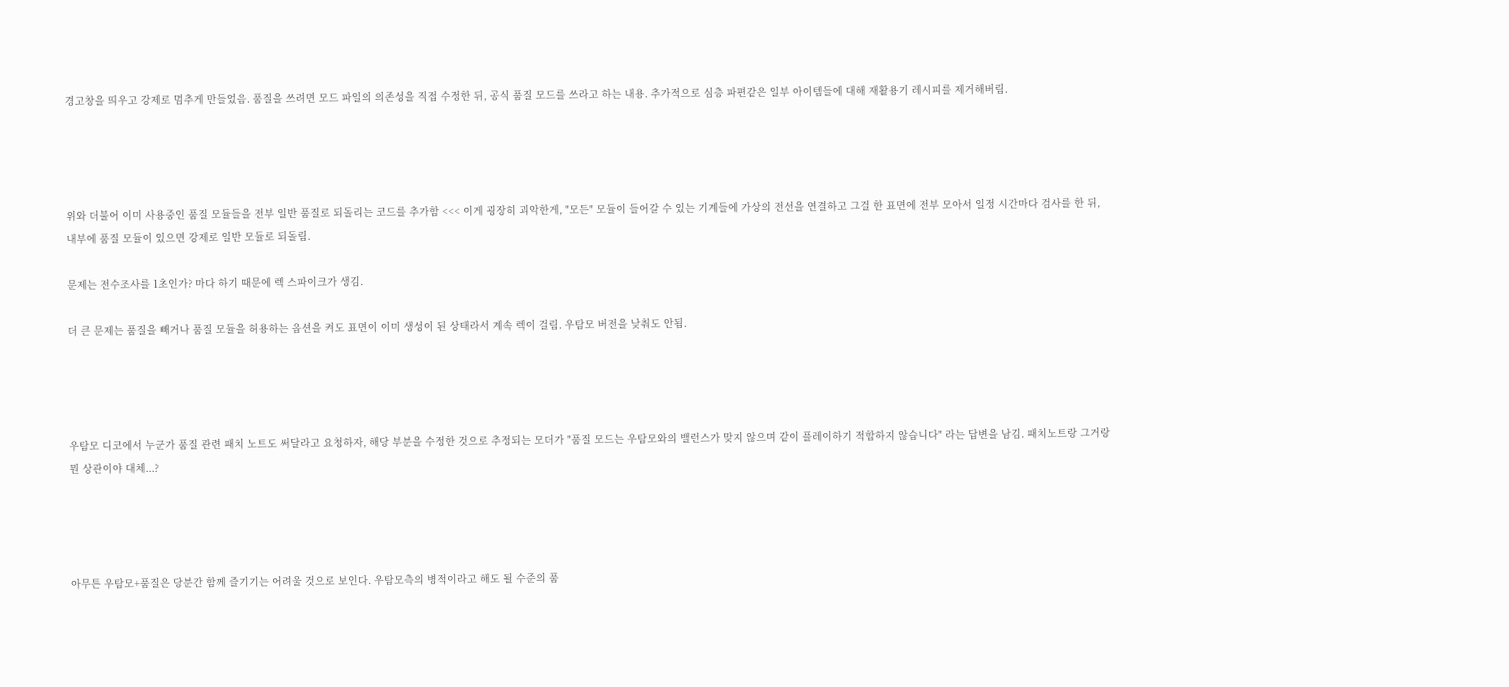경고창을 띄우고 강제로 멈추게 만들었음. 품질을 쓰려면 모드 파일의 의존성을 직접 수정한 뒤, 공식 품질 모드를 쓰라고 하는 내용. 추가적으로 심층 파편같은 일부 아이템들에 대해 재활용기 레시피를 제거해버림.




위와 더불어 이미 사용중인 품질 모듈들을 전부 일반 품질로 되돌리는 코드를 추가함 <<< 이게 굉장히 괴악한게, "모든" 모듈이 들어갈 수 있는 기계들에 가상의 전선을 연결하고 그걸 한 표면에 전부 모아서 일정 시간마다 검사를 한 뒤, 내부에 품질 모듈이 있으면 강제로 일반 모듈로 되돌림.

문제는 전수조사를 1초인가? 마다 하기 때문에 렉 스파이크가 생김.

더 큰 문제는 품질을 빼거나 품질 모듈을 허용하는 옵션을 켜도 표면이 이미 생성이 된 상태라서 계속 렉이 걸림. 우탐모 버전을 낮춰도 안됨.




우탐모 디코에서 누군가 품질 관련 패치 노트도 써달라고 요청하자, 해당 부분을 수정한 것으로 추정되는 모더가 "품질 모드는 우탐모와의 밸런스가 맞지 않으며 같이 플레이하기 적합하지 않습니다" 라는 답변을 남김. 패치노트랑 그거랑 뭔 상관이야 대체...?




아무튼 우탐모+품질은 당분간 함께 즐기기는 어려울 것으로 보인다. 우탐모측의 병적이라고 해도 될 수준의 품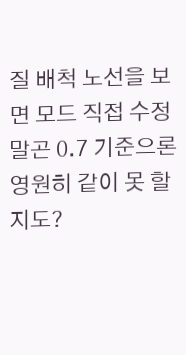질 배척 노선을 보면 모드 직접 수정 말곤 0.7 기준으론 영원히 같이 못 할지도?